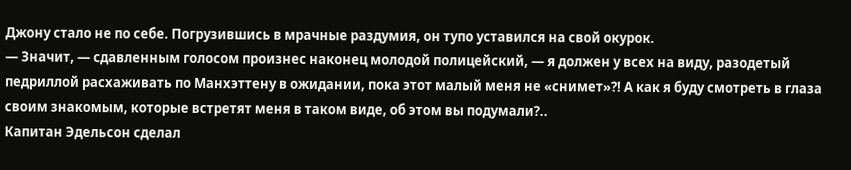Джону стало не по себе. Погрузившись в мрачные раздумия, он тупо уставился на свой окурок.
— Значит, — сдавленным голосом произнес наконец молодой полицейский, — я должен у всех на виду, разодетый педриллой расхаживать по Манхэттену в ожидании, пока этот малый меня не «снимет»?! А как я буду смотреть в глаза своим знакомым, которые встретят меня в таком виде, об этом вы подумали?..
Капитан Эдельсон сделал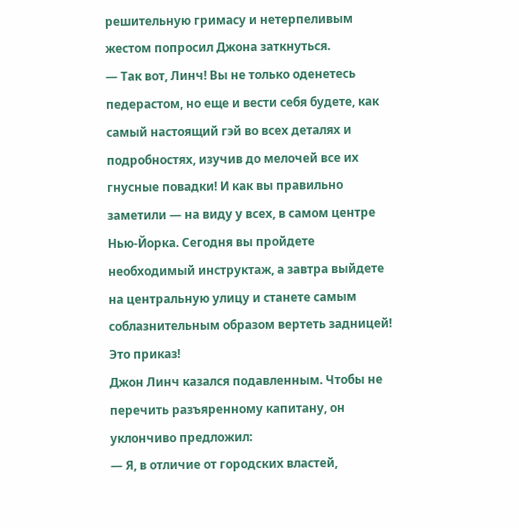решительную гримасу и нетерпеливым жестом попросил Джона заткнуться.
— Так вот, Линч! Вы не только оденетесь педерастом, но еще и вести себя будете, как самый настоящий гэй во всех деталях и подробностях, изучив до мелочей все их гнусные повадки! И как вы правильно заметили — на виду у всех, в самом центре Нью-Йорка. Сегодня вы пройдете необходимый инструктаж, а завтра выйдете на центральную улицу и станете самым соблазнительным образом вертеть задницей! Это приказ!
Джон Линч казался подавленным. Чтобы не перечить разъяренному капитану, он уклончиво предложил:
— Я, в отличие от городских властей,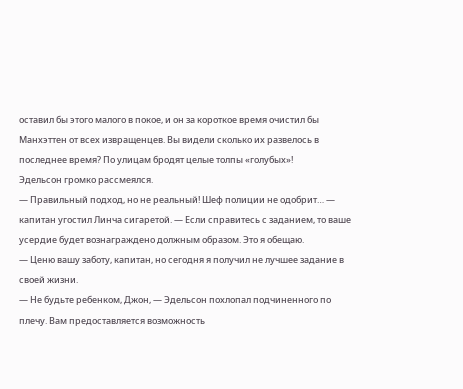оставил бы этого малого в покое, и он за короткое время очистил бы Манхэттен от всех извращенцев. Вы видели сколько их развелось в последнее время? По улицам бродят целые толпы «голубых»!
Эдельсон громко рассмеялся.
— Правильный подход, но не реальный! Шеф полиции не одобрит… — капитан угостил Линча сигаретой. — Если справитесь с заданием, то ваше усердие будет вознаграждено должным образом. Это я обещаю.
— Ценю вашу заботу, капитан, но сегодня я получил не лучшее задание в своей жизни.
— Не будьте ребенком, Джон, — Эдельсон похлопал подчиненного по плечу. Вам предоставляется возможность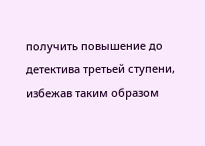получить повышение до детектива третьей ступени, избежав таким образом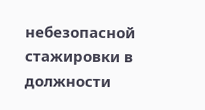небезопасной стажировки в должности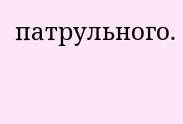патрульного.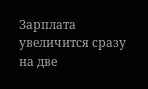Зарплата увеличится сразу на две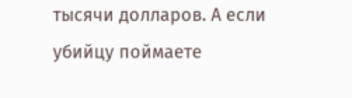тысячи долларов. А если убийцу поймаете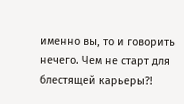именно вы, то и говорить нечего. Чем не старт для блестящей карьеры?!